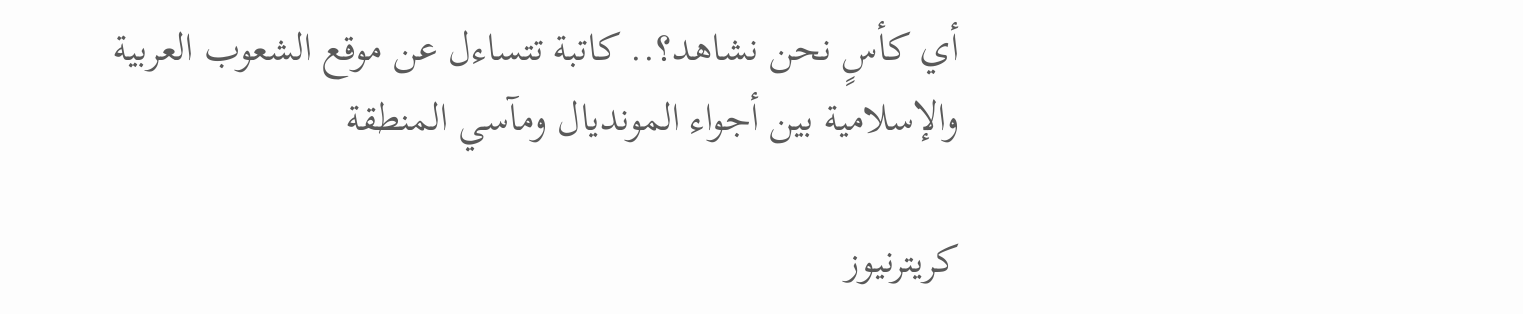أي كأسٍ نحن نشاهد؟.. كاتبة تتساءل عن موقع الشعوب العربية والإسلامية بين أجواء المونديال ومآسي المنطقة

كريترنيوز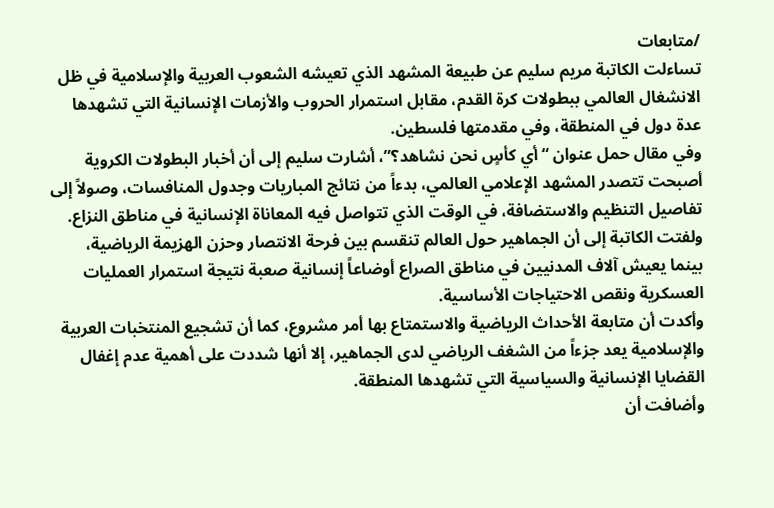/متابعات
تساءلت الكاتبة مريم سليم عن طبيعة المشهد الذي تعيشه الشعوب العربية والإسلامية في ظل الانشغال العالمي ببطولات كرة القدم، مقابل استمرار الحروب والأزمات الإنسانية التي تشهدها عدة دول في المنطقة، وفي مقدمتها فلسطين.
وفي مقال حمل عنوان “أي كأسٍ نحن نشاهد؟”، أشارت سليم إلى أن أخبار البطولات الكروية أصبحت تتصدر المشهد الإعلامي العالمي، بدءاً من نتائج المباريات وجدول المنافسات، وصولاً إلى تفاصيل التنظيم والاستضافة، في الوقت الذي تتواصل فيه المعاناة الإنسانية في مناطق النزاع.
ولفتت الكاتبة إلى أن الجماهير حول العالم تنقسم بين فرحة الانتصار وحزن الهزيمة الرياضية، بينما يعيش آلاف المدنيين في مناطق الصراع أوضاعاً إنسانية صعبة نتيجة استمرار العمليات العسكرية ونقص الاحتياجات الأساسية.
وأكدت أن متابعة الأحداث الرياضية والاستمتاع بها أمر مشروع، كما أن تشجيع المنتخبات العربية والإسلامية يعد جزءاً من الشغف الرياضي لدى الجماهير، إلا أنها شددت على أهمية عدم إغفال القضايا الإنسانية والسياسية التي تشهدها المنطقة.
وأضافت أن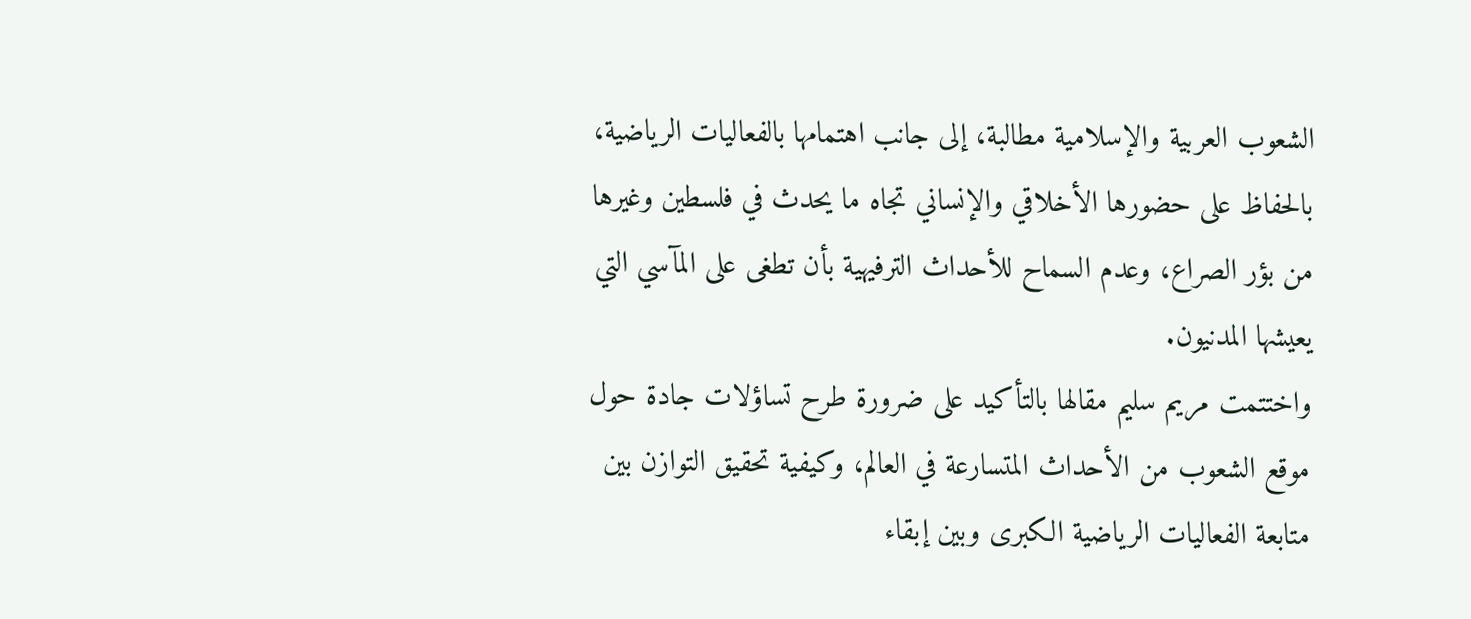الشعوب العربية والإسلامية مطالبة، إلى جانب اهتمامها بالفعاليات الرياضية، بالحفاظ على حضورها الأخلاقي والإنساني تجاه ما يحدث في فلسطين وغيرها من بؤر الصراع، وعدم السماح للأحداث الترفيهية بأن تطغى على المآسي التي يعيشها المدنيون.
واختتمت مريم سليم مقالها بالتأكيد على ضرورة طرح تساؤلات جادة حول موقع الشعوب من الأحداث المتسارعة في العالم، وكيفية تحقيق التوازن بين متابعة الفعاليات الرياضية الكبرى وبين إبقاء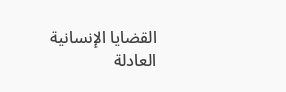القضايا الإنسانية العادلة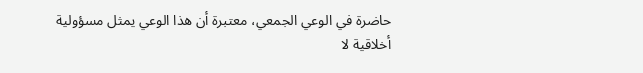حاضرة في الوعي الجمعي، معتبرة أن هذا الوعي يمثل مسؤولية أخلاقية لا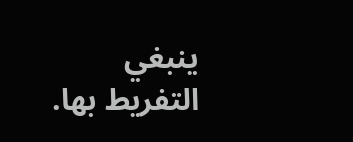ينبغي التفريط بها.